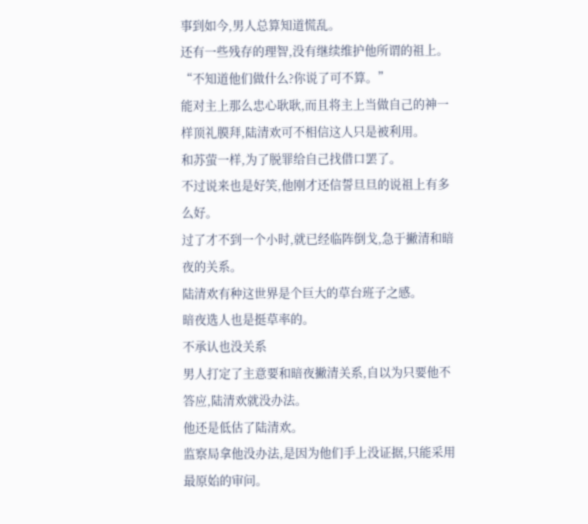事到如今,男人总算知道慌乱。
还有一些残存的理智,没有继续维护他所谓的祖上。
“不知道他们做什么?你说了可不算。”
能对主上那么忠心耿耿,而且将主上当做自己的神一样顶礼膜拜,陆清欢可不相信这人只是被利用。
和苏萤一样,为了脱罪给自己找借口罢了。
不过说来也是好笑,他刚才还信誓旦旦的说祖上有多么好。
过了才不到一个小时,就已经临阵倒戈,急于撇清和暗夜的关系。
陆清欢有种这世界是个巨大的草台班子之感。
暗夜选人也是挺草率的。
不承认也没关系
男人打定了主意要和暗夜撇清关系,自以为只要他不答应,陆清欢就没办法。
他还是低估了陆清欢。
监察局拿他没办法,是因为他们手上没证据,只能采用最原始的审问。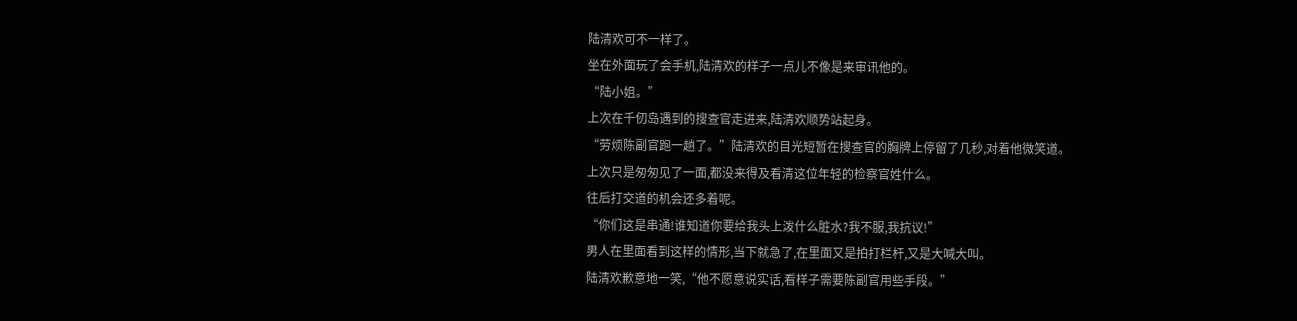陆清欢可不一样了。
坐在外面玩了会手机,陆清欢的样子一点儿不像是来审讯他的。
“陆小姐。”
上次在千仞岛遇到的搜查官走进来,陆清欢顺势站起身。
“劳烦陈副官跑一趟了。”陆清欢的目光短暂在搜查官的胸牌上停留了几秒,对着他微笑道。
上次只是匆匆见了一面,都没来得及看清这位年轻的检察官姓什么。
往后打交道的机会还多着呢。
“你们这是串通!谁知道你要给我头上泼什么脏水?我不服,我抗议!”
男人在里面看到这样的情形,当下就急了,在里面又是拍打栏杆,又是大喊大叫。
陆清欢歉意地一笑,“他不愿意说实话,看样子需要陈副官用些手段。”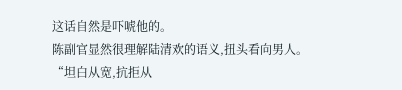这话自然是吓唬他的。
陈副官显然很理解陆清欢的语义,扭头看向男人。
“坦白从宽,抗拒从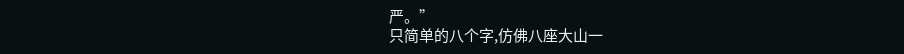严。”
只简单的八个字,仿佛八座大山一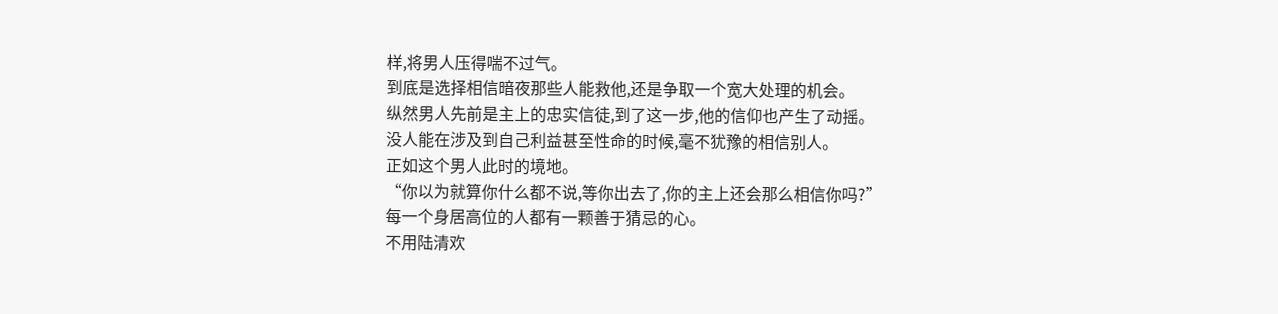样,将男人压得喘不过气。
到底是选择相信暗夜那些人能救他,还是争取一个宽大处理的机会。
纵然男人先前是主上的忠实信徒,到了这一步,他的信仰也产生了动摇。
没人能在涉及到自己利益甚至性命的时候,毫不犹豫的相信别人。
正如这个男人此时的境地。
“你以为就算你什么都不说,等你出去了,你的主上还会那么相信你吗?”
每一个身居高位的人都有一颗善于猜忌的心。
不用陆清欢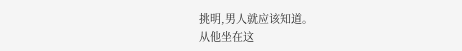挑明,男人就应该知道。
从他坐在这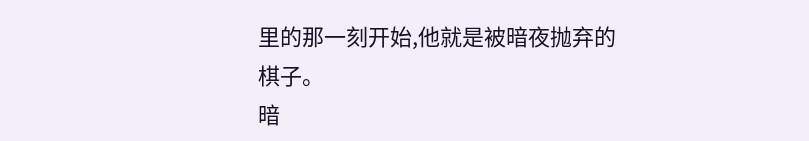里的那一刻开始,他就是被暗夜抛弃的棋子。
暗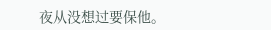夜从没想过要保他。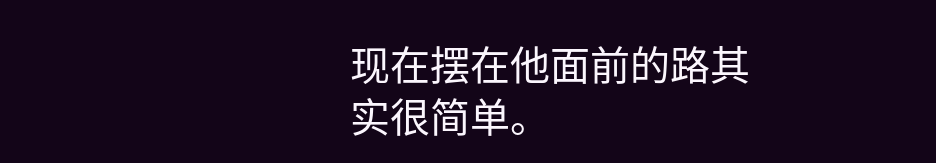现在摆在他面前的路其实很简单。